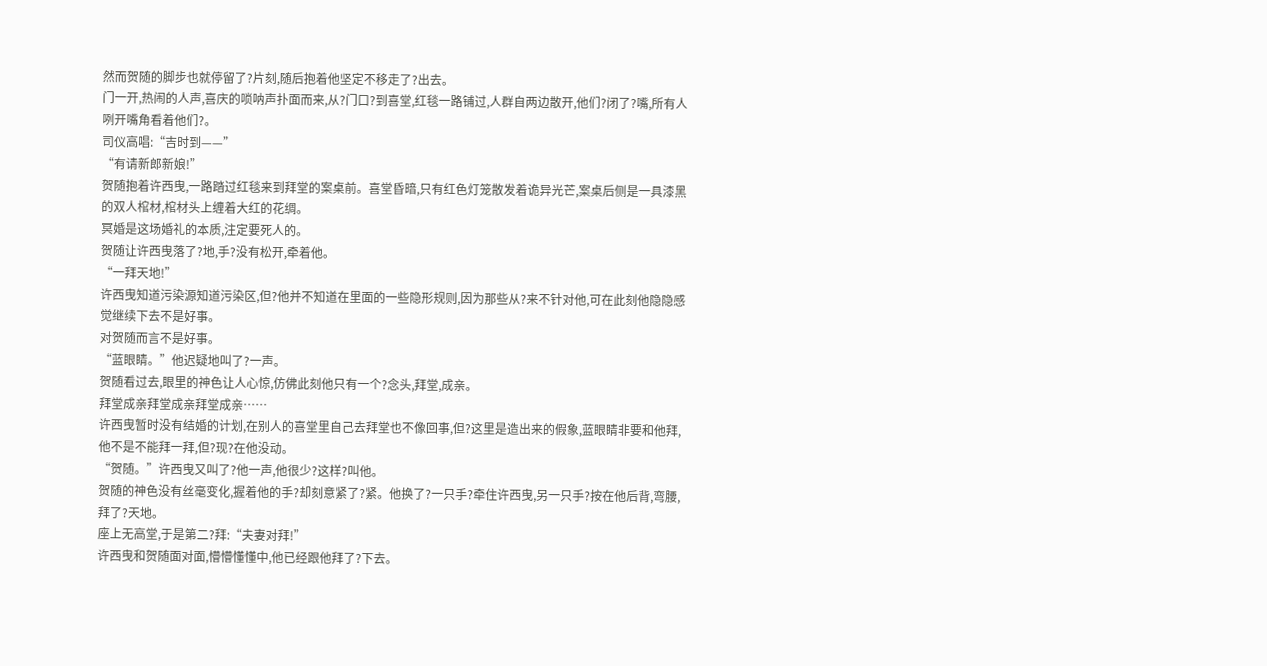然而贺随的脚步也就停留了?片刻,随后抱着他坚定不移走了?出去。
门一开,热闹的人声,喜庆的唢呐声扑面而来,从?门口?到喜堂,红毯一路铺过,人群自两边散开,他们?闭了?嘴,所有人咧开嘴角看着他们?。
司仪高唱:“吉时到——”
“有请新郎新娘!”
贺随抱着许西曳,一路踏过红毯来到拜堂的案桌前。喜堂昏暗,只有红色灯笼散发着诡异光芒,案桌后侧是一具漆黑的双人棺材,棺材头上缠着大红的花绸。
冥婚是这场婚礼的本质,注定要死人的。
贺随让许西曳落了?地,手?没有松开,牵着他。
“一拜天地!”
许西曳知道污染源知道污染区,但?他并不知道在里面的一些隐形规则,因为那些从?来不针对他,可在此刻他隐隐感觉继续下去不是好事。
对贺随而言不是好事。
“蓝眼睛。”他迟疑地叫了?一声。
贺随看过去,眼里的神色让人心惊,仿佛此刻他只有一个?念头,拜堂,成亲。
拜堂成亲拜堂成亲拜堂成亲……
许西曳暂时没有结婚的计划,在别人的喜堂里自己去拜堂也不像回事,但?这里是造出来的假象,蓝眼睛非要和他拜,他不是不能拜一拜,但?现?在他没动。
“贺随。”许西曳又叫了?他一声,他很少?这样?叫他。
贺随的神色没有丝毫变化,握着他的手?却刻意紧了?紧。他换了?一只手?牵住许西曳,另一只手?按在他后背,弯腰,拜了?天地。
座上无高堂,于是第二?拜:“夫妻对拜!”
许西曳和贺随面对面,懵懵懂懂中,他已经跟他拜了?下去。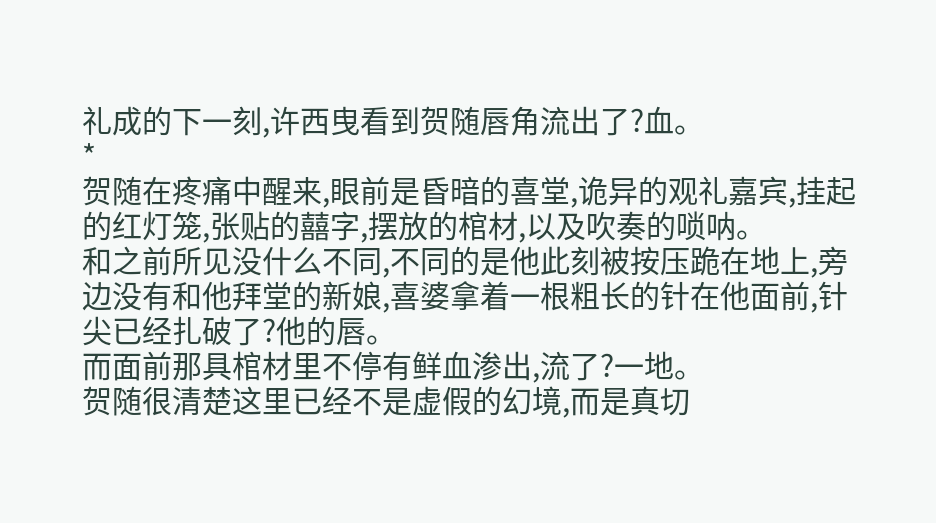礼成的下一刻,许西曳看到贺随唇角流出了?血。
*
贺随在疼痛中醒来,眼前是昏暗的喜堂,诡异的观礼嘉宾,挂起的红灯笼,张贴的囍字,摆放的棺材,以及吹奏的唢呐。
和之前所见没什么不同,不同的是他此刻被按压跪在地上,旁边没有和他拜堂的新娘,喜婆拿着一根粗长的针在他面前,针尖已经扎破了?他的唇。
而面前那具棺材里不停有鲜血渗出,流了?一地。
贺随很清楚这里已经不是虚假的幻境,而是真切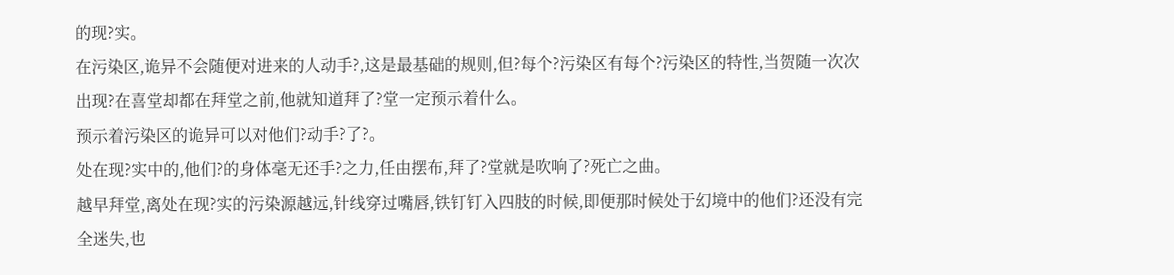的现?实。
在污染区,诡异不会随便对进来的人动手?,这是最基础的规则,但?每个?污染区有每个?污染区的特性,当贺随一次次出现?在喜堂却都在拜堂之前,他就知道拜了?堂一定预示着什么。
预示着污染区的诡异可以对他们?动手?了?。
处在现?实中的,他们?的身体毫无还手?之力,任由摆布,拜了?堂就是吹响了?死亡之曲。
越早拜堂,离处在现?实的污染源越远,针线穿过嘴唇,铁钉钉入四肢的时候,即便那时候处于幻境中的他们?还没有完全迷失,也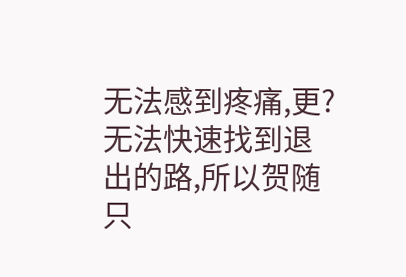无法感到疼痛,更?无法快速找到退出的路,所以贺随只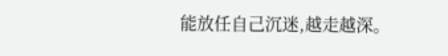能放任自己沉迷,越走越深。